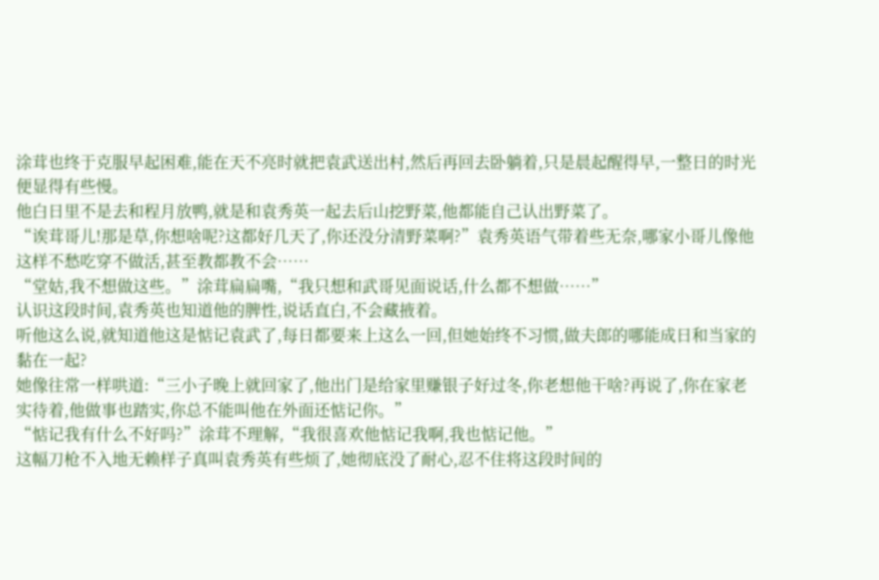涂茸也终于克服早起困难,能在天不亮时就把袁武送出村,然后再回去卧躺着,只是晨起醒得早,一整日的时光便显得有些慢。
他白日里不是去和程月放鸭,就是和袁秀英一起去后山挖野菜,他都能自己认出野菜了。
“诶茸哥儿!那是草,你想啥呢?这都好几天了,你还没分清野菜啊?”袁秀英语气带着些无奈,哪家小哥儿像他这样不愁吃穿不做活,甚至教都教不会……
“堂姑,我不想做这些。”涂茸扁扁嘴,“我只想和武哥见面说话,什么都不想做……”
认识这段时间,袁秀英也知道他的脾性,说话直白,不会藏掖着。
听他这么说,就知道他这是惦记袁武了,每日都要来上这么一回,但她始终不习惯,做夫郎的哪能成日和当家的黏在一起?
她像往常一样哄道:“三小子晚上就回家了,他出门是给家里赚银子好过冬,你老想他干啥?再说了,你在家老实待着,他做事也踏实,你总不能叫他在外面还惦记你。”
“惦记我有什么不好吗?”涂茸不理解,“我很喜欢他惦记我啊,我也惦记他。”
这幅刀枪不入地无赖样子真叫袁秀英有些烦了,她彻底没了耐心,忍不住将这段时间的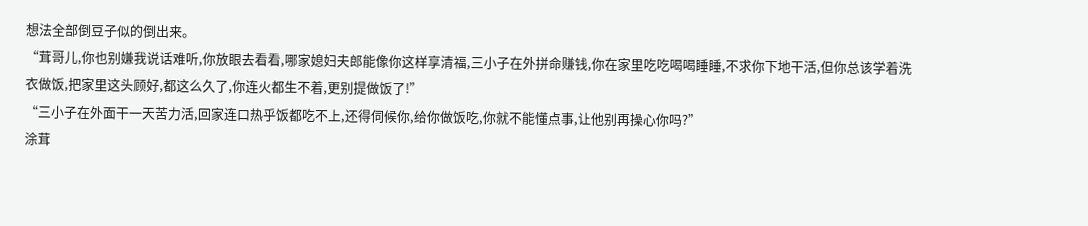想法全部倒豆子似的倒出来。
“茸哥儿,你也别嫌我说话难听,你放眼去看看,哪家媳妇夫郎能像你这样享清福,三小子在外拼命赚钱,你在家里吃吃喝喝睡睡,不求你下地干活,但你总该学着洗衣做饭,把家里这头顾好,都这么久了,你连火都生不着,更别提做饭了!”
“三小子在外面干一天苦力活,回家连口热乎饭都吃不上,还得伺候你,给你做饭吃,你就不能懂点事,让他别再操心你吗?”
涂茸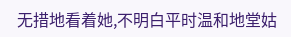无措地看着她,不明白平时温和地堂姑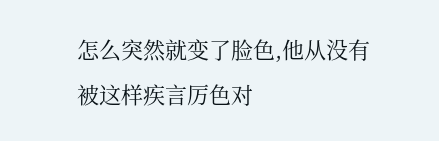怎么突然就变了脸色,他从没有被这样疾言厉色对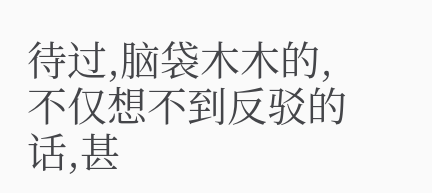待过,脑袋木木的,不仅想不到反驳的话,甚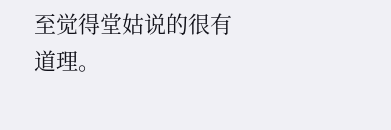至觉得堂姑说的很有道理。